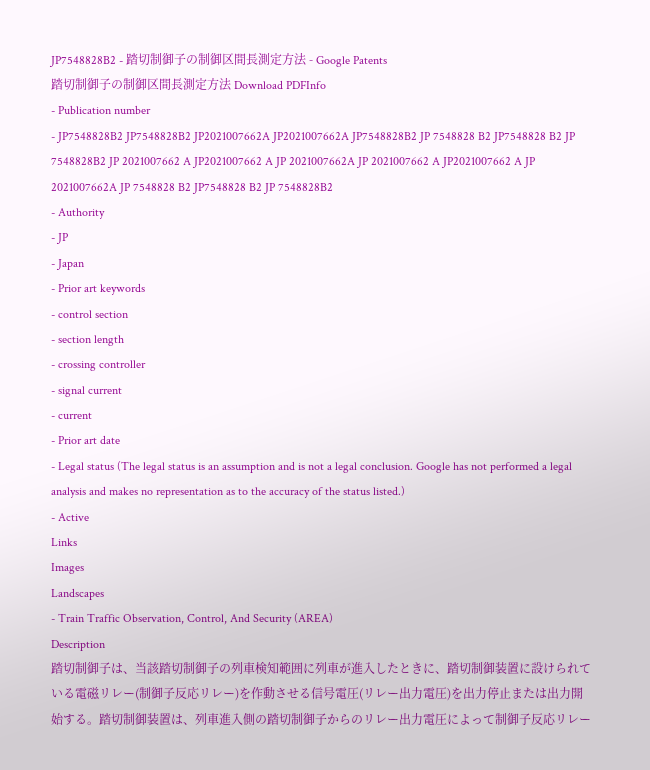JP7548828B2 - 踏切制御子の制御区間長測定方法 - Google Patents
踏切制御子の制御区間長測定方法 Download PDFInfo
- Publication number
- JP7548828B2 JP7548828B2 JP2021007662A JP2021007662A JP7548828B2 JP 7548828 B2 JP7548828 B2 JP 7548828B2 JP 2021007662 A JP2021007662 A JP 2021007662A JP 2021007662 A JP2021007662 A JP 2021007662A JP 7548828 B2 JP7548828 B2 JP 7548828B2
- Authority
- JP
- Japan
- Prior art keywords
- control section
- section length
- crossing controller
- signal current
- current
- Prior art date
- Legal status (The legal status is an assumption and is not a legal conclusion. Google has not performed a legal analysis and makes no representation as to the accuracy of the status listed.)
- Active
Links
Images
Landscapes
- Train Traffic Observation, Control, And Security (AREA)
Description
踏切制御子は、当該踏切制御子の列車検知範囲に列車が進入したときに、踏切制御装置に設けられている電磁リレー(制御子反応リレー)を作動させる信号電圧(リレー出力電圧)を出力停止または出力開始する。踏切制御装置は、列車進入側の踏切制御子からのリレー出力電圧によって制御子反応リレー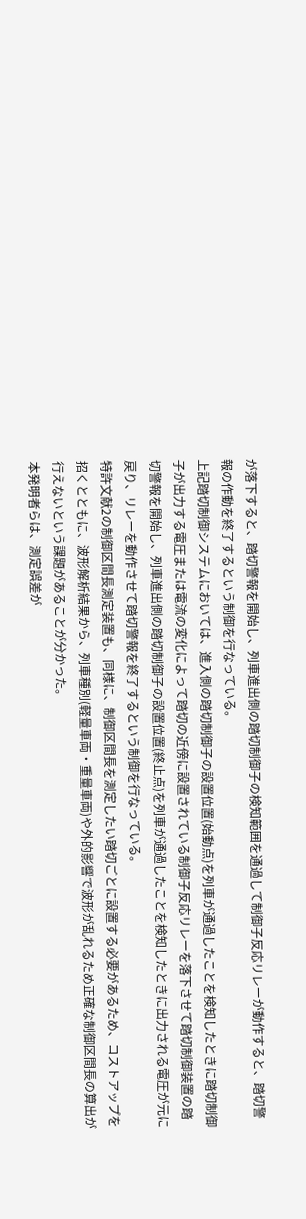が落下すると、踏切警報を開始し、列車進出側の踏切制御子の検知範囲を通過して制御子反応リレーが動作すると、踏切警報の作動を終了するという制御を行なっている。
上記踏切制御システムにおいては、進入側の踏切制御子の設置位置(始動点)を列車が通過したことを検知したときに踏切制御子が出力する電圧または電流の変化によって踏切の近傍に設置されている制御子反応リレーを落下させて踏切制御装置の踏切警報を開始し、列車進出側の踏切制御子の設置位置(終止点)を列車が通過したことを検知したときに出力される電圧が元に戻り、リレーを動作させて踏切警報を終了するという制御を行なっている。
特許文献2の制御区間長測定装置も、同様に、制御区間長を測定したい踏切ごとに設置する必要があるため、コストアップを招くとともに、波形解析結果から、列車種別(軽量車両・重量車両)や外的影響で波形が乱れるため正確な制御区間長の算出が行えないという課題があることが分かった。
本発明者らは、測定誤差が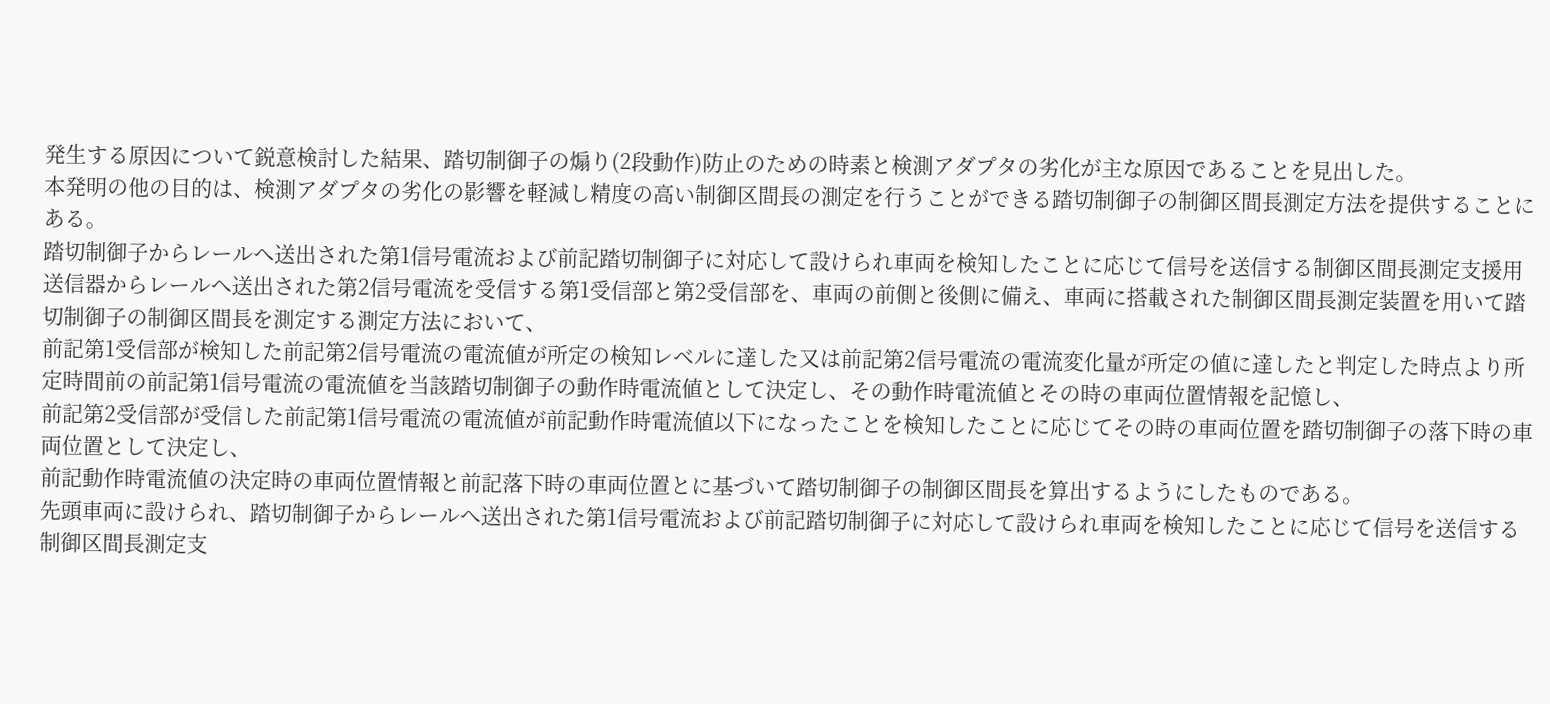発生する原因について鋭意検討した結果、踏切制御子の煽り(2段動作)防止のための時素と検測アダプタの劣化が主な原因であることを見出した。
本発明の他の目的は、検測アダプタの劣化の影響を軽減し精度の高い制御区間長の測定を行うことができる踏切制御子の制御区間長測定方法を提供することにある。
踏切制御子からレールへ送出された第1信号電流および前記踏切制御子に対応して設けられ車両を検知したことに応じて信号を送信する制御区間長測定支援用送信器からレールへ送出された第2信号電流を受信する第1受信部と第2受信部を、車両の前側と後側に備え、車両に搭載された制御区間長測定装置を用いて踏切制御子の制御区間長を測定する測定方法において、
前記第1受信部が検知した前記第2信号電流の電流値が所定の検知レベルに達した又は前記第2信号電流の電流変化量が所定の値に達したと判定した時点より所定時間前の前記第1信号電流の電流値を当該踏切制御子の動作時電流値として決定し、その動作時電流値とその時の車両位置情報を記憶し、
前記第2受信部が受信した前記第1信号電流の電流値が前記動作時電流値以下になったことを検知したことに応じてその時の車両位置を踏切制御子の落下時の車両位置として決定し、
前記動作時電流値の決定時の車両位置情報と前記落下時の車両位置とに基づいて踏切制御子の制御区間長を算出するようにしたものである。
先頭車両に設けられ、踏切制御子からレールへ送出された第1信号電流および前記踏切制御子に対応して設けられ車両を検知したことに応じて信号を送信する制御区間長測定支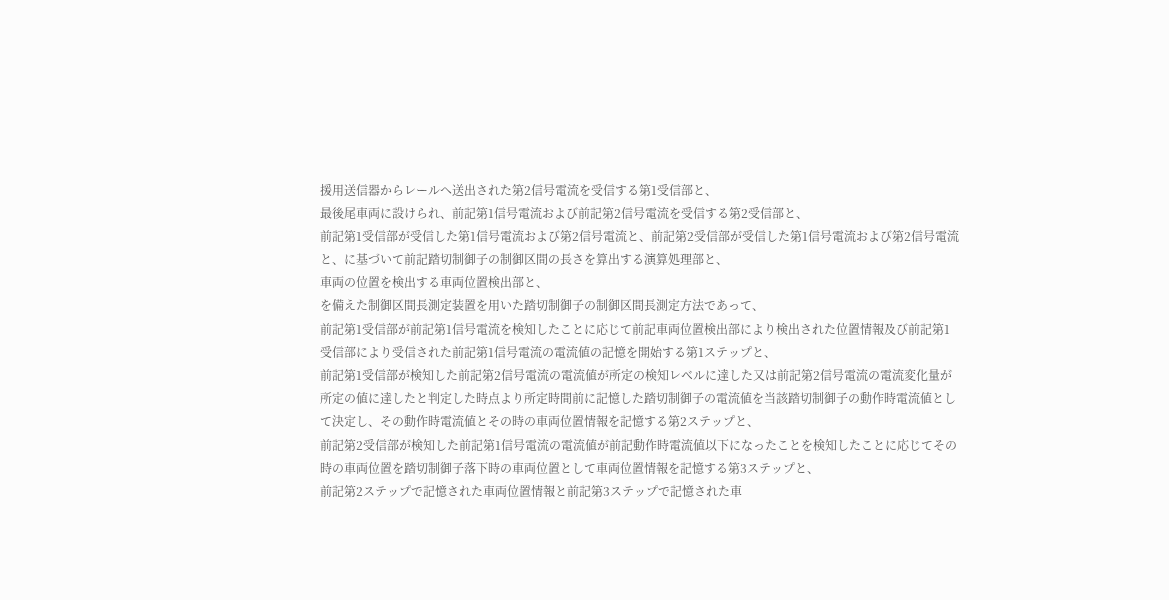援用送信器からレールへ送出された第2信号電流を受信する第1受信部と、
最後尾車両に設けられ、前記第1信号電流および前記第2信号電流を受信する第2受信部と、
前記第1受信部が受信した第1信号電流および第2信号電流と、前記第2受信部が受信した第1信号電流および第2信号電流と、に基づいて前記踏切制御子の制御区間の長さを算出する演算処理部と、
車両の位置を検出する車両位置検出部と、
を備えた制御区間長測定装置を用いた踏切制御子の制御区間長測定方法であって、
前記第1受信部が前記第1信号電流を検知したことに応じて前記車両位置検出部により検出された位置情報及び前記第1受信部により受信された前記第1信号電流の電流値の記憶を開始する第1ステップと、
前記第1受信部が検知した前記第2信号電流の電流値が所定の検知レベルに達した又は前記第2信号電流の電流変化量が所定の値に達したと判定した時点より所定時間前に記憶した踏切制御子の電流値を当該踏切制御子の動作時電流値として決定し、その動作時電流値とその時の車両位置情報を記憶する第2ステップと、
前記第2受信部が検知した前記第1信号電流の電流値が前記動作時電流値以下になったことを検知したことに応じてその時の車両位置を踏切制御子落下時の車両位置として車両位置情報を記憶する第3ステップと、
前記第2ステップで記憶された車両位置情報と前記第3ステップで記憶された車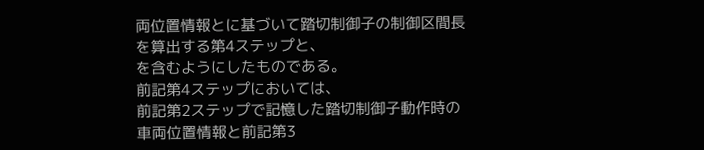両位置情報とに基づいて踏切制御子の制御区間長を算出する第4ステップと、
を含むようにしたものである。
前記第4ステップにおいては、
前記第2ステップで記憶した踏切制御子動作時の車両位置情報と前記第3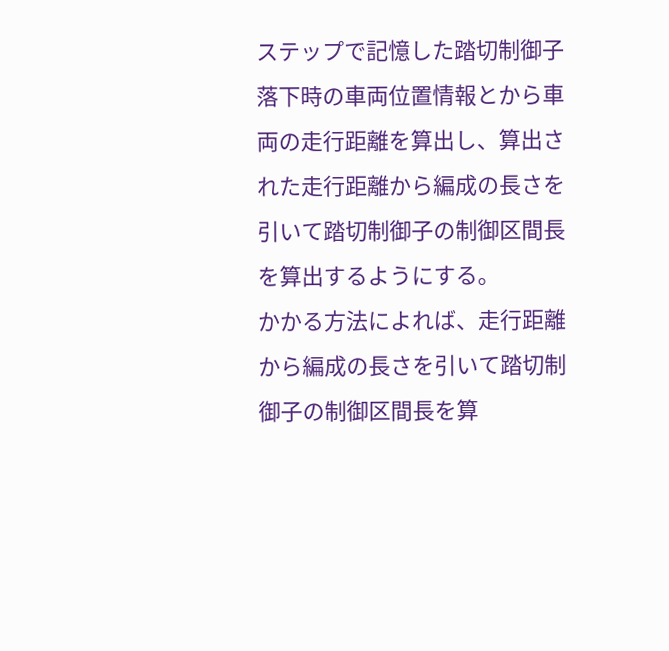ステップで記憶した踏切制御子落下時の車両位置情報とから車両の走行距離を算出し、算出された走行距離から編成の長さを引いて踏切制御子の制御区間長を算出するようにする。
かかる方法によれば、走行距離から編成の長さを引いて踏切制御子の制御区間長を算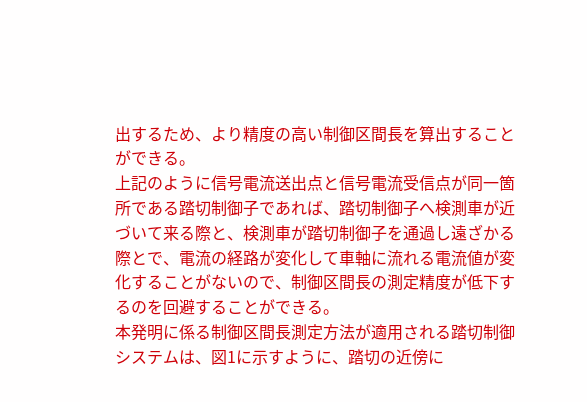出するため、より精度の高い制御区間長を算出することができる。
上記のように信号電流送出点と信号電流受信点が同一箇所である踏切制御子であれば、踏切制御子へ検測車が近づいて来る際と、検測車が踏切制御子を通過し遠ざかる際とで、電流の経路が変化して車軸に流れる電流値が変化することがないので、制御区間長の測定精度が低下するのを回避することができる。
本発明に係る制御区間長測定方法が適用される踏切制御システムは、図1に示すように、踏切の近傍に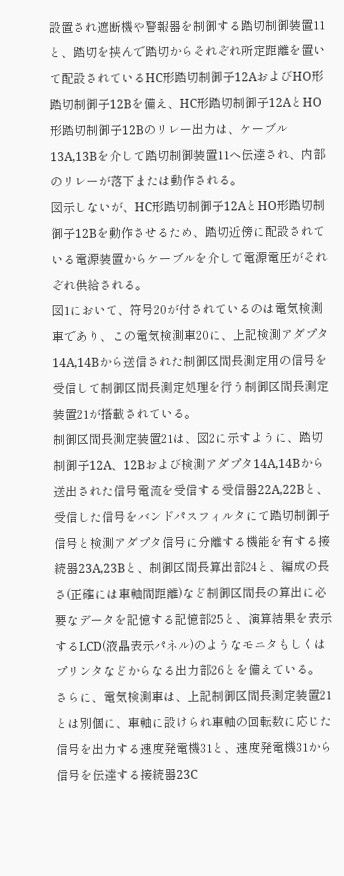設置され遮断機や警報器を制御する踏切制御装置11と、踏切を挟んで踏切からそれぞれ所定距離を置いて配設されているHC形踏切制御子12AおよびHO形踏切制御子12Bを備え、HC形踏切制御子12AとHO形踏切制御子12Bのリレー出力は、ケーブル13A,13Bを介して踏切制御装置11へ伝達され、内部のリレーが落下または動作される。
図示しないが、HC形踏切制御子12AとHO形踏切制御子12Bを動作させるため、踏切近傍に配設されている電源装置からケーブルを介して電源電圧がそれぞれ供給される。
図1において、符号20が付されているのは電気検測車であり、この電気検測車20に、上記検測アダプタ14A,14Bから送信された制御区間長測定用の信号を受信して制御区間長測定処理を行う制御区間長測定装置21が搭載されている。
制御区間長測定装置21は、図2に示すように、踏切制御子12A、12Bおよび検測アダプタ14A,14Bから送出された信号電流を受信する受信器22A,22Bと、受信した信号をバンドパスフィルタにて踏切制御子信号と検測アダプタ信号に分離する機能を有する接続器23A,23Bと、制御区間長算出部24と、編成の長さ(正確には車軸間距離)など制御区間長の算出に必要なデータを記憶する記憶部25と、演算結果を表示するLCD(液晶表示パネル)のようなモニタもしくはプリンタなどからなる出力部26とを備えている。
さらに、電気検測車は、上記制御区間長測定装置21とは別個に、車軸に設けられ車軸の回転数に応じた信号を出力する速度発電機31と、速度発電機31から信号を伝達する接続器23C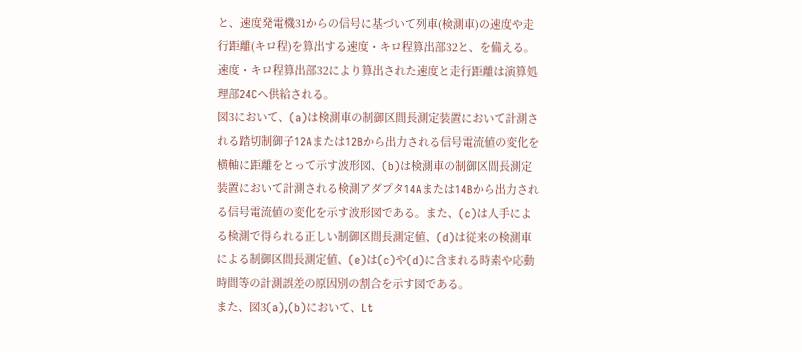と、速度発電機31からの信号に基づいて列車(検測車)の速度や走行距離(キロ程)を算出する速度・キロ程算出部32と、を備える。速度・キロ程算出部32により算出された速度と走行距離は演算処理部24Cへ供給される。
図3において、(a)は検測車の制御区間長測定装置において計測される踏切制御子12Aまたは12Bから出力される信号電流値の変化を横軸に距離をとって示す波形図、(b)は検測車の制御区間長測定装置において計測される検測アダプタ14Aまたは14Bから出力される信号電流値の変化を示す波形図である。また、(c)は人手による検測で得られる正しい制御区間長測定値、(d)は従来の検測車による制御区間長測定値、(e)は(c)や(d)に含まれる時素や応動時間等の計測誤差の原因別の割合を示す図である。
また、図3(a),(b)において、Lt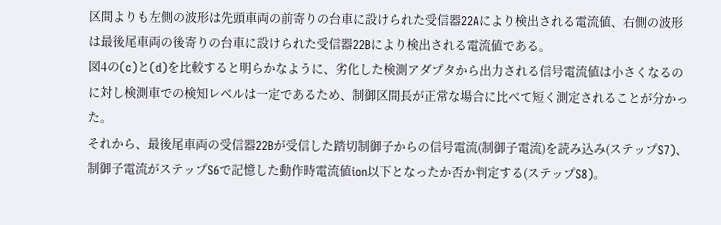区間よりも左側の波形は先頭車両の前寄りの台車に設けられた受信器22Aにより検出される電流値、右側の波形は最後尾車両の後寄りの台車に設けられた受信器22Bにより検出される電流値である。
図4の(c)と(d)を比較すると明らかなように、劣化した検測アダプタから出力される信号電流値は小さくなるのに対し検測車での検知レベルは一定であるため、制御区間長が正常な場合に比べて短く測定されることが分かった。
それから、最後尾車両の受信器22Bが受信した踏切制御子からの信号電流(制御子電流)を読み込み(ステップS7)、制御子電流がステップS6で記憶した動作時電流値ion以下となったか否か判定する(ステップS8)。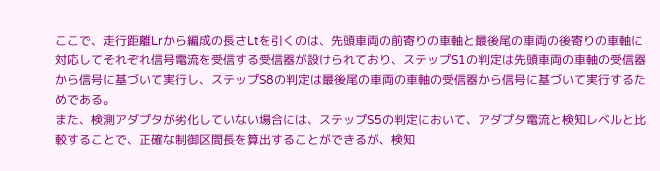ここで、走行距離Lrから編成の長さLtを引くのは、先頭車両の前寄りの車軸と最後尾の車両の後寄りの車軸に対応してそれぞれ信号電流を受信する受信器が設けられており、ステップS1の判定は先頭車両の車軸の受信器から信号に基づいて実行し、ステップS8の判定は最後尾の車両の車軸の受信器から信号に基づいて実行するためである。
また、検測アダプタが劣化していない場合には、ステップS5の判定において、アダプタ電流と検知レベルと比較することで、正確な制御区間長を算出することができるが、検知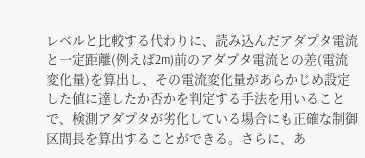レベルと比較する代わりに、読み込んだアダプタ電流と一定距離(例えば2m)前のアダプタ電流との差(電流変化量)を算出し、その電流変化量があらかじめ設定した値に達したか否かを判定する手法を用いることで、検測アダプタが劣化している場合にも正確な制御区間長を算出することができる。さらに、あ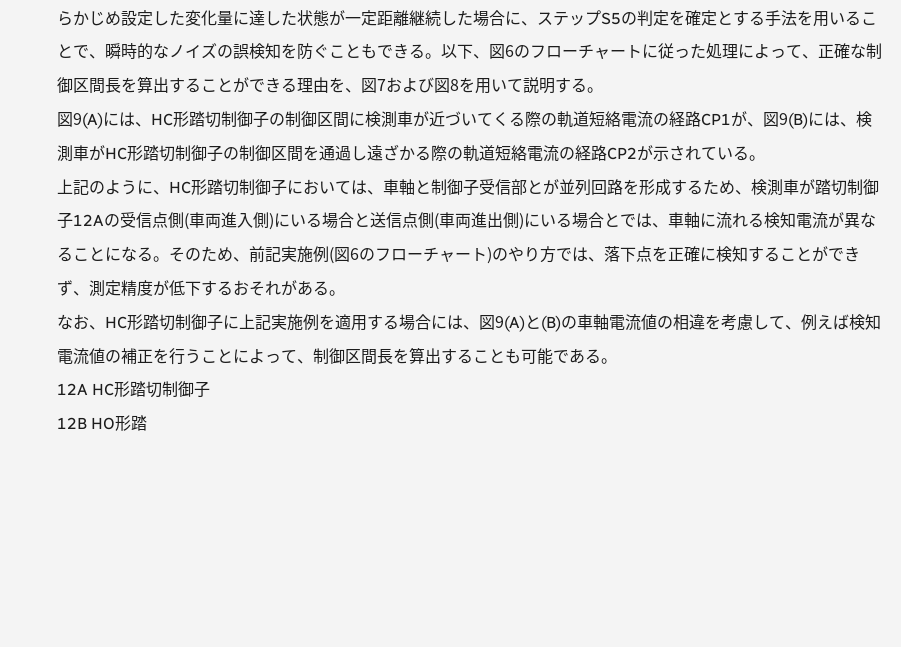らかじめ設定した変化量に達した状態が一定距離継続した場合に、ステップS5の判定を確定とする手法を用いることで、瞬時的なノイズの誤検知を防ぐこともできる。以下、図6のフローチャートに従った処理によって、正確な制御区間長を算出することができる理由を、図7および図8を用いて説明する。
図9(A)には、HC形踏切制御子の制御区間に検測車が近づいてくる際の軌道短絡電流の経路CP1が、図9(B)には、検測車がHC形踏切制御子の制御区間を通過し遠ざかる際の軌道短絡電流の経路CP2が示されている。
上記のように、HC形踏切制御子においては、車軸と制御子受信部とが並列回路を形成するため、検測車が踏切制御子12Aの受信点側(車両進入側)にいる場合と送信点側(車両進出側)にいる場合とでは、車軸に流れる検知電流が異なることになる。そのため、前記実施例(図6のフローチャート)のやり方では、落下点を正確に検知することができず、測定精度が低下するおそれがある。
なお、HC形踏切制御子に上記実施例を適用する場合には、図9(A)と(B)の車軸電流値の相違を考慮して、例えば検知電流値の補正を行うことによって、制御区間長を算出することも可能である。
12A HC形踏切制御子
12B HO形踏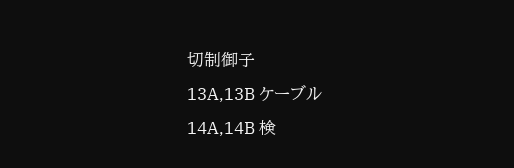切制御子
13A,13B ケーブル
14A,14B 検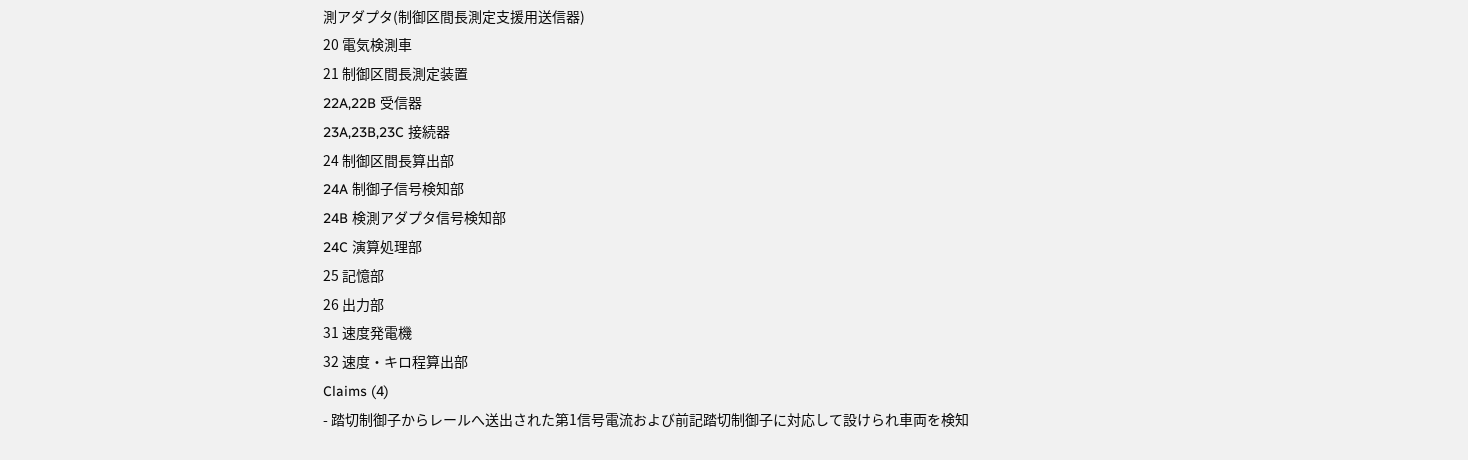測アダプタ(制御区間長測定支援用送信器)
20 電気検測車
21 制御区間長測定装置
22A,22B 受信器
23A,23B,23C 接続器
24 制御区間長算出部
24A 制御子信号検知部
24B 検測アダプタ信号検知部
24C 演算処理部
25 記憶部
26 出力部
31 速度発電機
32 速度・キロ程算出部
Claims (4)
- 踏切制御子からレールへ送出された第1信号電流および前記踏切制御子に対応して設けられ車両を検知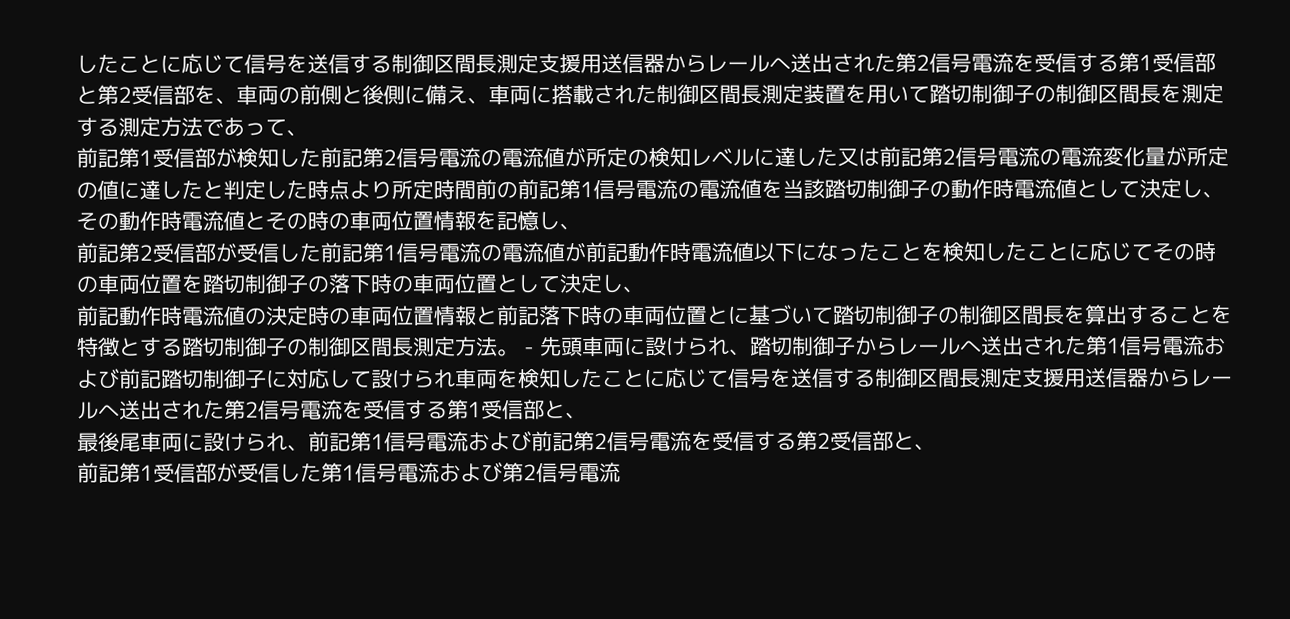したことに応じて信号を送信する制御区間長測定支援用送信器からレールへ送出された第2信号電流を受信する第1受信部と第2受信部を、車両の前側と後側に備え、車両に搭載された制御区間長測定装置を用いて踏切制御子の制御区間長を測定する測定方法であって、
前記第1受信部が検知した前記第2信号電流の電流値が所定の検知レベルに達した又は前記第2信号電流の電流変化量が所定の値に達したと判定した時点より所定時間前の前記第1信号電流の電流値を当該踏切制御子の動作時電流値として決定し、その動作時電流値とその時の車両位置情報を記憶し、
前記第2受信部が受信した前記第1信号電流の電流値が前記動作時電流値以下になったことを検知したことに応じてその時の車両位置を踏切制御子の落下時の車両位置として決定し、
前記動作時電流値の決定時の車両位置情報と前記落下時の車両位置とに基づいて踏切制御子の制御区間長を算出することを特徴とする踏切制御子の制御区間長測定方法。 - 先頭車両に設けられ、踏切制御子からレールへ送出された第1信号電流および前記踏切制御子に対応して設けられ車両を検知したことに応じて信号を送信する制御区間長測定支援用送信器からレールへ送出された第2信号電流を受信する第1受信部と、
最後尾車両に設けられ、前記第1信号電流および前記第2信号電流を受信する第2受信部と、
前記第1受信部が受信した第1信号電流および第2信号電流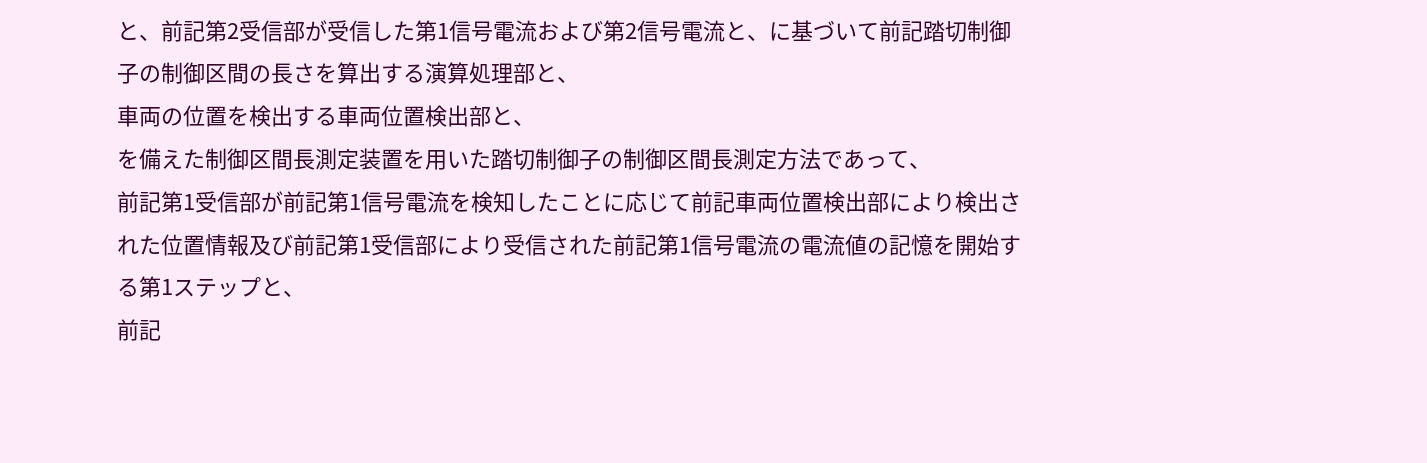と、前記第2受信部が受信した第1信号電流および第2信号電流と、に基づいて前記踏切制御子の制御区間の長さを算出する演算処理部と、
車両の位置を検出する車両位置検出部と、
を備えた制御区間長測定装置を用いた踏切制御子の制御区間長測定方法であって、
前記第1受信部が前記第1信号電流を検知したことに応じて前記車両位置検出部により検出された位置情報及び前記第1受信部により受信された前記第1信号電流の電流値の記憶を開始する第1ステップと、
前記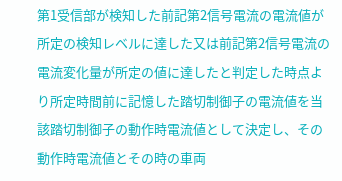第1受信部が検知した前記第2信号電流の電流値が所定の検知レベルに達した又は前記第2信号電流の電流変化量が所定の値に達したと判定した時点より所定時間前に記憶した踏切制御子の電流値を当該踏切制御子の動作時電流値として決定し、その動作時電流値とその時の車両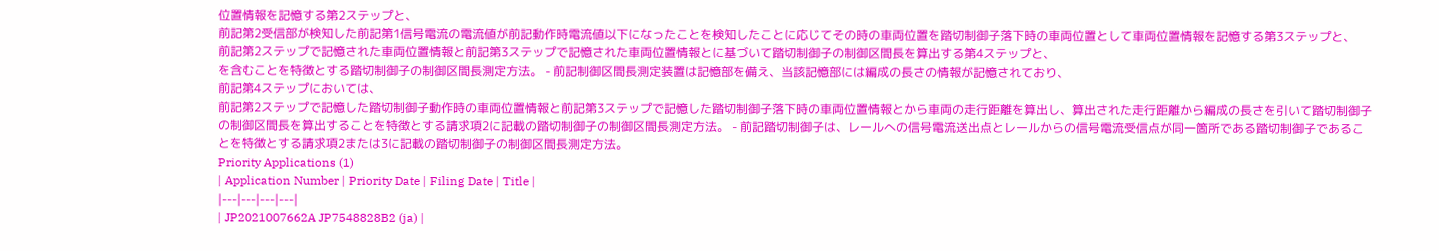位置情報を記憶する第2ステップと、
前記第2受信部が検知した前記第1信号電流の電流値が前記動作時電流値以下になったことを検知したことに応じてその時の車両位置を踏切制御子落下時の車両位置として車両位置情報を記憶する第3ステップと、
前記第2ステップで記憶された車両位置情報と前記第3ステップで記憶された車両位置情報とに基づいて踏切制御子の制御区間長を算出する第4ステップと、
を含むことを特徴とする踏切制御子の制御区間長測定方法。 - 前記制御区間長測定装置は記憶部を備え、当該記憶部には編成の長さの情報が記憶されており、
前記第4ステップにおいては、
前記第2ステップで記憶した踏切制御子動作時の車両位置情報と前記第3ステップで記憶した踏切制御子落下時の車両位置情報とから車両の走行距離を算出し、算出された走行距離から編成の長さを引いて踏切制御子の制御区間長を算出することを特徴とする請求項2に記載の踏切制御子の制御区間長測定方法。 - 前記踏切制御子は、レールへの信号電流送出点とレールからの信号電流受信点が同一箇所である踏切制御子であることを特徴とする請求項2または3に記載の踏切制御子の制御区間長測定方法。
Priority Applications (1)
| Application Number | Priority Date | Filing Date | Title |
|---|---|---|---|
| JP2021007662A JP7548828B2 (ja) |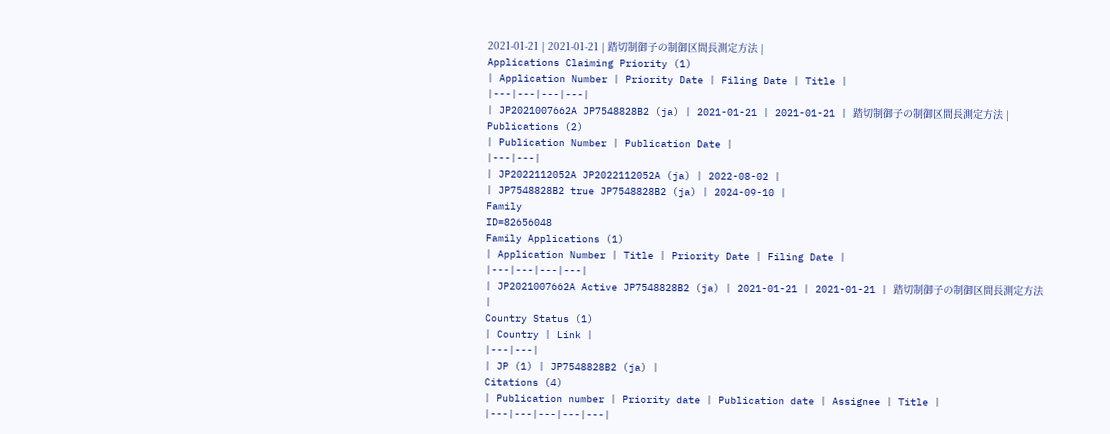2021-01-21 | 2021-01-21 | 踏切制御子の制御区間長測定方法 |
Applications Claiming Priority (1)
| Application Number | Priority Date | Filing Date | Title |
|---|---|---|---|
| JP2021007662A JP7548828B2 (ja) | 2021-01-21 | 2021-01-21 | 踏切制御子の制御区間長測定方法 |
Publications (2)
| Publication Number | Publication Date |
|---|---|
| JP2022112052A JP2022112052A (ja) | 2022-08-02 |
| JP7548828B2 true JP7548828B2 (ja) | 2024-09-10 |
Family
ID=82656048
Family Applications (1)
| Application Number | Title | Priority Date | Filing Date |
|---|---|---|---|
| JP2021007662A Active JP7548828B2 (ja) | 2021-01-21 | 2021-01-21 | 踏切制御子の制御区間長測定方法 |
Country Status (1)
| Country | Link |
|---|---|
| JP (1) | JP7548828B2 (ja) |
Citations (4)
| Publication number | Priority date | Publication date | Assignee | Title |
|---|---|---|---|---|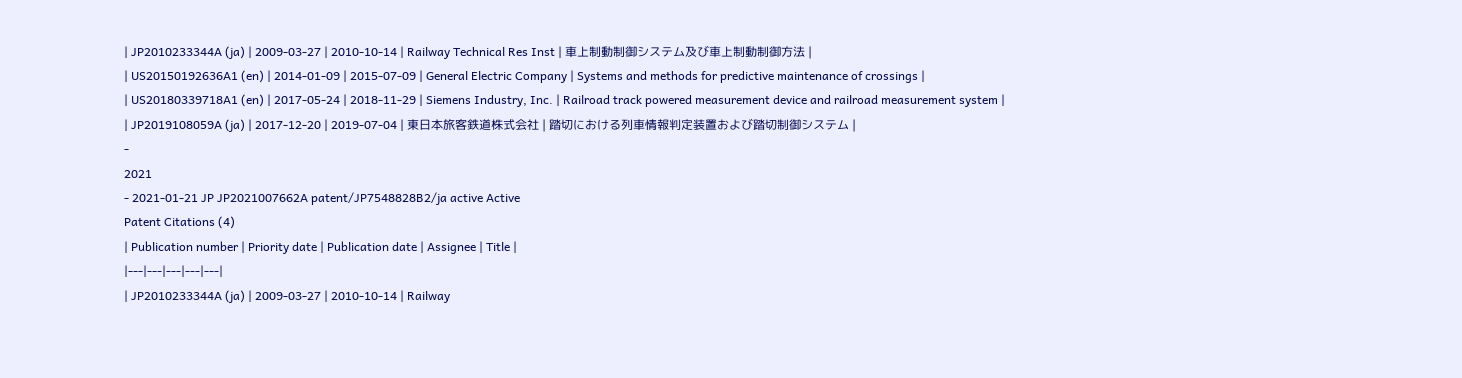| JP2010233344A (ja) | 2009-03-27 | 2010-10-14 | Railway Technical Res Inst | 車上制動制御システム及び車上制動制御方法 |
| US20150192636A1 (en) | 2014-01-09 | 2015-07-09 | General Electric Company | Systems and methods for predictive maintenance of crossings |
| US20180339718A1 (en) | 2017-05-24 | 2018-11-29 | Siemens Industry, Inc. | Railroad track powered measurement device and railroad measurement system |
| JP2019108059A (ja) | 2017-12-20 | 2019-07-04 | 東日本旅客鉄道株式会社 | 踏切における列車情報判定装置および踏切制御システム |
-
2021
- 2021-01-21 JP JP2021007662A patent/JP7548828B2/ja active Active
Patent Citations (4)
| Publication number | Priority date | Publication date | Assignee | Title |
|---|---|---|---|---|
| JP2010233344A (ja) | 2009-03-27 | 2010-10-14 | Railway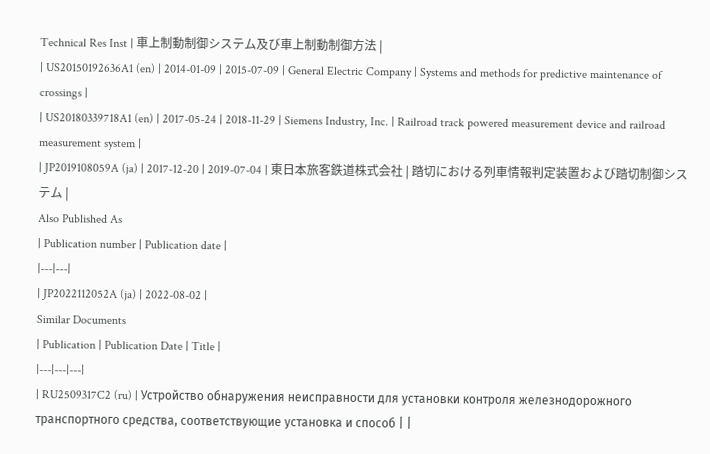Technical Res Inst | 車上制動制御システム及び車上制動制御方法 |
| US20150192636A1 (en) | 2014-01-09 | 2015-07-09 | General Electric Company | Systems and methods for predictive maintenance of crossings |
| US20180339718A1 (en) | 2017-05-24 | 2018-11-29 | Siemens Industry, Inc. | Railroad track powered measurement device and railroad measurement system |
| JP2019108059A (ja) | 2017-12-20 | 2019-07-04 | 東日本旅客鉄道株式会社 | 踏切における列車情報判定装置および踏切制御システム |
Also Published As
| Publication number | Publication date |
|---|---|
| JP2022112052A (ja) | 2022-08-02 |
Similar Documents
| Publication | Publication Date | Title |
|---|---|---|
| RU2509317C2 (ru) | Устройство обнаружения неисправности для установки контроля железнодорожного транспортного средства, соответствующие установка и способ | |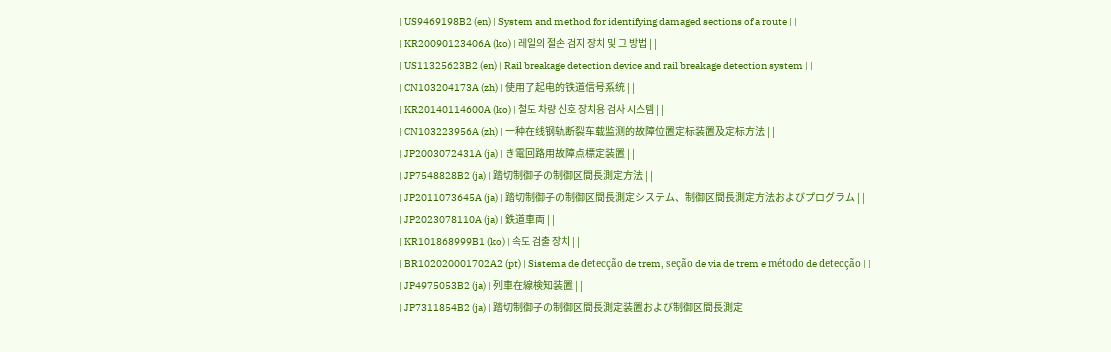| US9469198B2 (en) | System and method for identifying damaged sections of a route | |
| KR20090123406A (ko) | 레일의 절손 검지 장치 및 그 방법 | |
| US11325623B2 (en) | Rail breakage detection device and rail breakage detection system | |
| CN103204173A (zh) | 使用了起电的铁道信号系统 | |
| KR20140114600A (ko) | 철도 차량 신호 장치용 검사 시스템 | |
| CN103223956A (zh) | 一种在线钢轨断裂车载监测的故障位置定标装置及定标方法 | |
| JP2003072431A (ja) | き電回路用故障点標定装置 | |
| JP7548828B2 (ja) | 踏切制御子の制御区間長測定方法 | |
| JP2011073645A (ja) | 踏切制御子の制御区間長測定システム、制御区間長測定方法およびプログラム | |
| JP2023078110A (ja) | 鉄道車両 | |
| KR101868999B1 (ko) | 속도 검출 장치 | |
| BR102020001702A2 (pt) | Sistema de detecção de trem, seção de via de trem e método de detecção | |
| JP4975053B2 (ja) | 列車在線検知装置 | |
| JP7311854B2 (ja) | 踏切制御子の制御区間長測定装置および制御区間長測定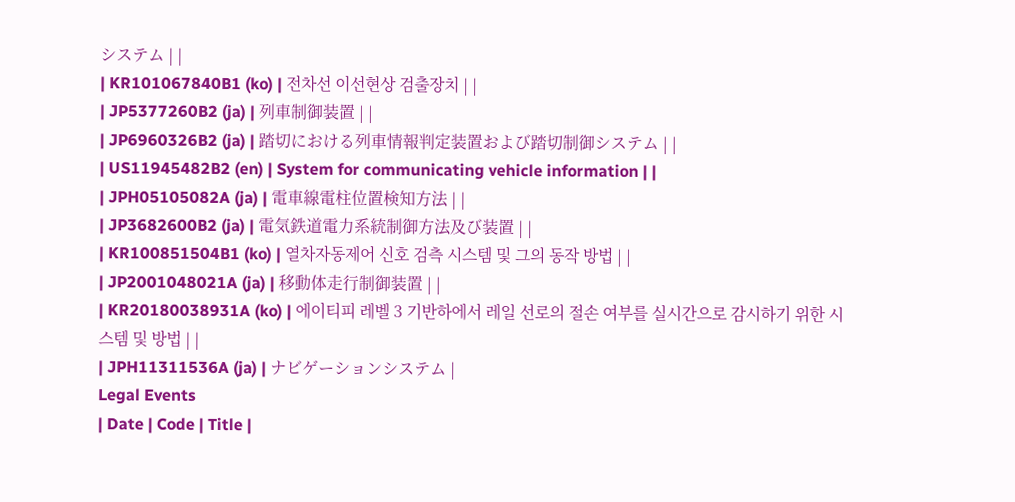システム | |
| KR101067840B1 (ko) | 전차선 이선현상 검출장치 | |
| JP5377260B2 (ja) | 列車制御装置 | |
| JP6960326B2 (ja) | 踏切における列車情報判定装置および踏切制御システム | |
| US11945482B2 (en) | System for communicating vehicle information | |
| JPH05105082A (ja) | 電車線電柱位置検知方法 | |
| JP3682600B2 (ja) | 電気鉄道電力系統制御方法及び装置 | |
| KR100851504B1 (ko) | 열차자동제어 신호 검측 시스템 및 그의 동작 방법 | |
| JP2001048021A (ja) | 移動体走行制御装置 | |
| KR20180038931A (ko) | 에이티피 레벨 3 기반하에서 레일 선로의 절손 여부를 실시간으로 감시하기 위한 시스템 및 방법 | |
| JPH11311536A (ja) | ナビゲーションシステム |
Legal Events
| Date | Code | Title |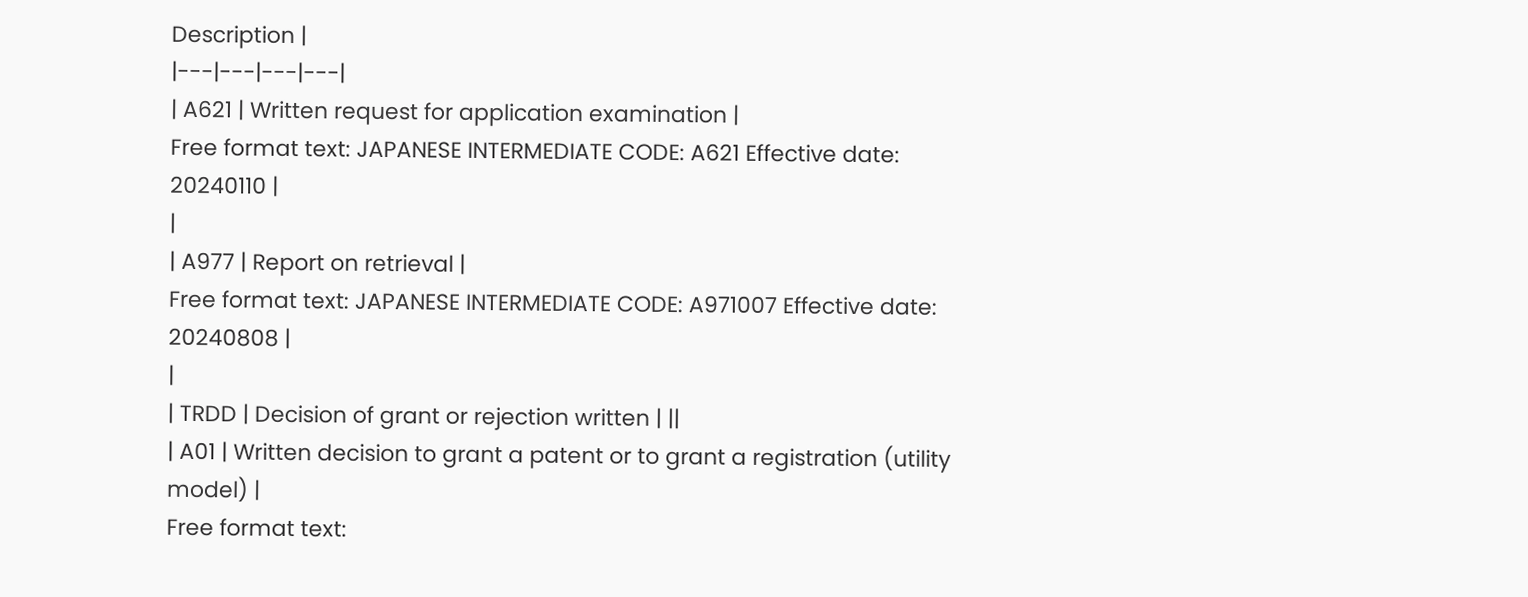Description |
|---|---|---|---|
| A621 | Written request for application examination |
Free format text: JAPANESE INTERMEDIATE CODE: A621 Effective date: 20240110 |
|
| A977 | Report on retrieval |
Free format text: JAPANESE INTERMEDIATE CODE: A971007 Effective date: 20240808 |
|
| TRDD | Decision of grant or rejection written | ||
| A01 | Written decision to grant a patent or to grant a registration (utility model) |
Free format text: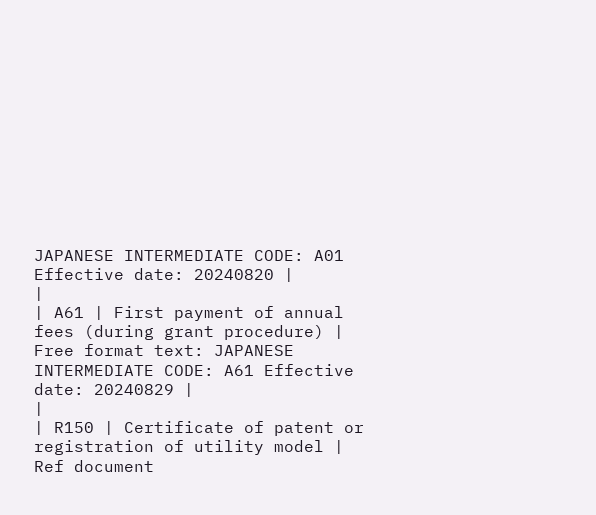JAPANESE INTERMEDIATE CODE: A01 Effective date: 20240820 |
|
| A61 | First payment of annual fees (during grant procedure) |
Free format text: JAPANESE INTERMEDIATE CODE: A61 Effective date: 20240829 |
|
| R150 | Certificate of patent or registration of utility model |
Ref document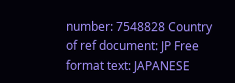number: 7548828 Country of ref document: JP Free format text: JAPANESE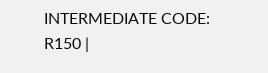INTERMEDIATE CODE: R150 |